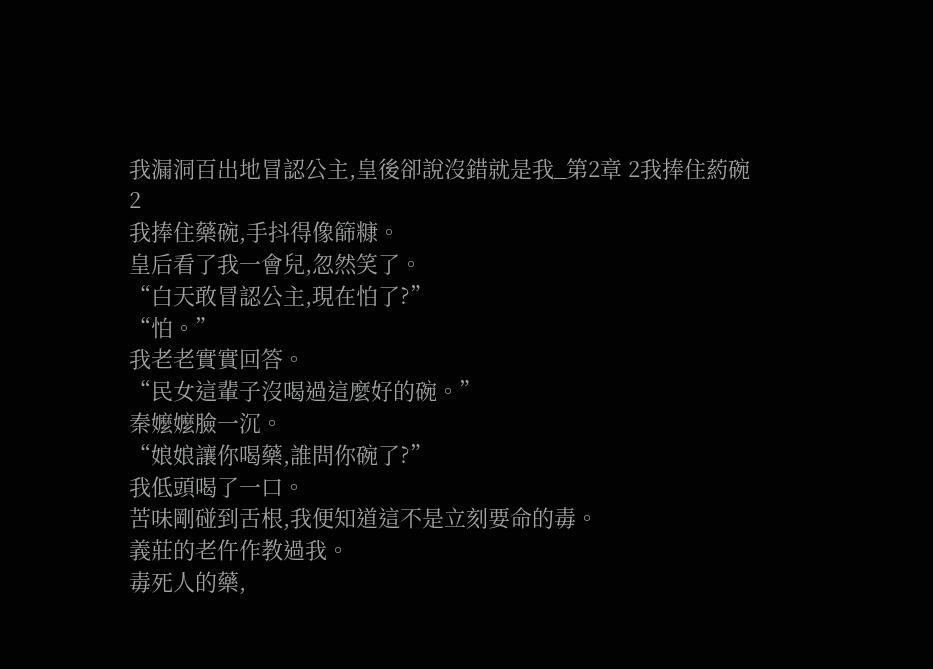我漏洞百出地冒認公主,皇後卻說沒錯就是我_第2章 2我捧住葯碗
2
我捧住藥碗,手抖得像篩糠。
皇后看了我一會兒,忽然笑了。
“白天敢冒認公主,現在怕了?”
“怕。”
我老老實實回答。
“民女這輩子沒喝過這麼好的碗。”
秦嬤嬤臉一沉。
“娘娘讓你喝藥,誰問你碗了?”
我低頭喝了一口。
苦味剛碰到舌根,我便知道這不是立刻要命的毒。
義莊的老仵作教過我。
毒死人的藥,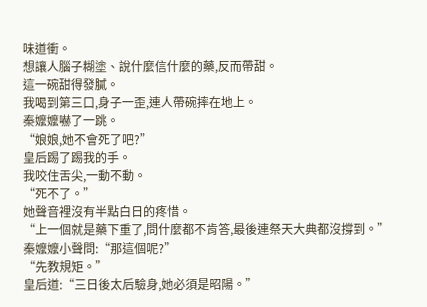味道衝。
想讓人腦子糊塗、說什麼信什麼的藥,反而帶甜。
這一碗甜得發膩。
我喝到第三口,身子一歪,連人帶碗摔在地上。
秦嬤嬤嚇了一跳。
“娘娘,她不會死了吧?”
皇后踢了踢我的手。
我咬住舌尖,一動不動。
“死不了。”
她聲音裡沒有半點白日的疼惜。
“上一個就是藥下重了,問什麼都不肯答,最後連祭天大典都沒撐到。”
秦嬤嬤小聲問:“那這個呢?”
“先教規矩。”
皇后道:“三日後太后驗身,她必須是昭陽。”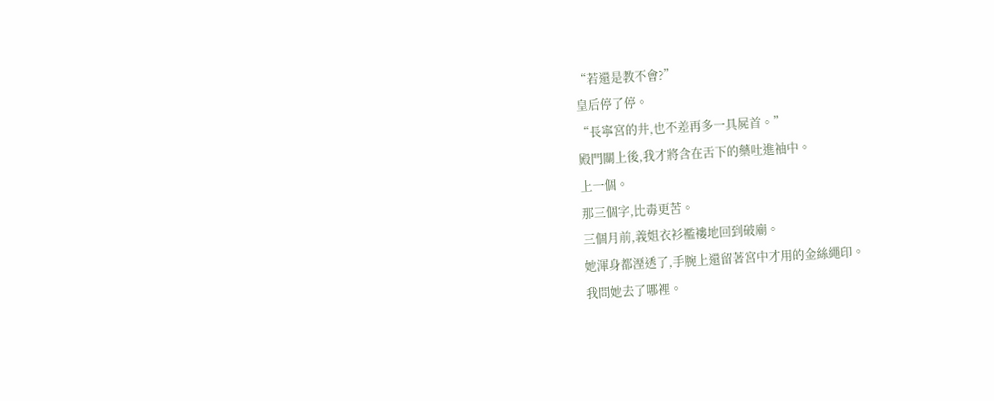“若還是教不會?”
皇后停了停。
“長寧宮的井,也不差再多一具屍首。”
殿門關上後,我才將含在舌下的藥吐進袖中。
上一個。
那三個字,比毒更苦。
三個月前,義姐衣衫襤褸地回到破廟。
她渾身都溼透了,手腕上還留著宮中才用的金絲繩印。
我問她去了哪裡。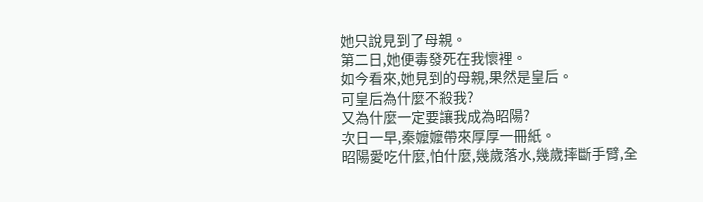她只說見到了母親。
第二日,她便毒發死在我懷裡。
如今看來,她見到的母親,果然是皇后。
可皇后為什麼不殺我?
又為什麼一定要讓我成為昭陽?
次日一早,秦嬤嬤帶來厚厚一冊紙。
昭陽愛吃什麼,怕什麼,幾歲落水,幾歲摔斷手臂,全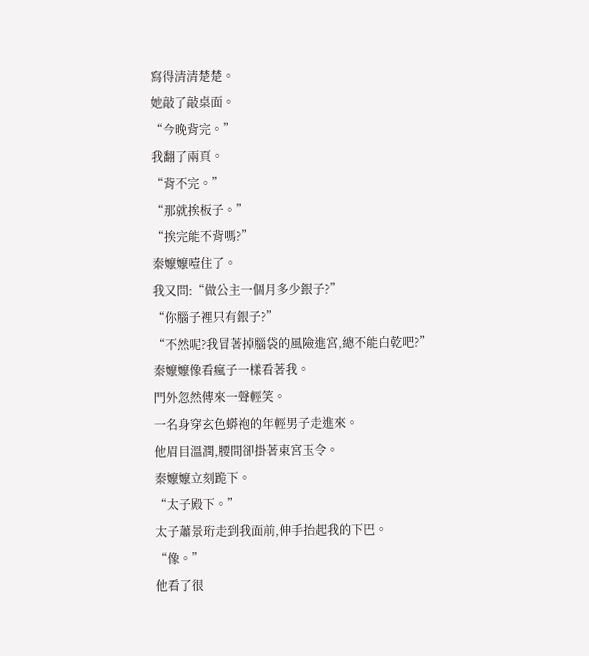寫得清清楚楚。
她敲了敲桌面。
“今晚背完。”
我翻了兩頁。
“背不完。”
“那就挨板子。”
“挨完能不背嗎?”
秦嬤嬤噎住了。
我又問:“做公主一個月多少銀子?”
“你腦子裡只有銀子?”
“不然呢?我冒著掉腦袋的風險進宮,總不能白乾吧?”
秦嬤嬤像看瘋子一樣看著我。
門外忽然傳來一聲輕笑。
一名身穿玄色蟒袍的年輕男子走進來。
他眉目溫潤,腰間卻掛著東宮玉令。
秦嬤嬤立刻跪下。
“太子殿下。”
太子蕭景珩走到我面前,伸手抬起我的下巴。
“像。”
他看了很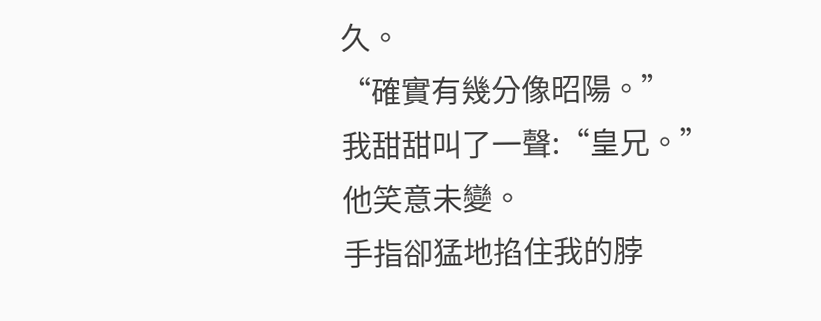久。
“確實有幾分像昭陽。”
我甜甜叫了一聲:“皇兄。”
他笑意未變。
手指卻猛地掐住我的脖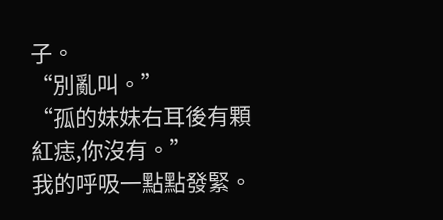子。
“別亂叫。”
“孤的妹妹右耳後有顆紅痣,你沒有。”
我的呼吸一點點發緊。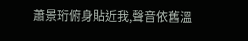蕭景珩俯身貼近我,聲音依舊溫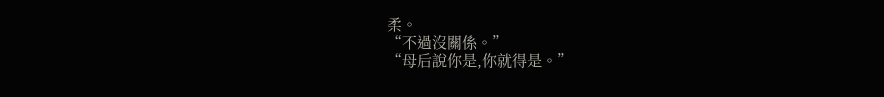柔。
“不過沒關係。”
“母后說你是,你就得是。”